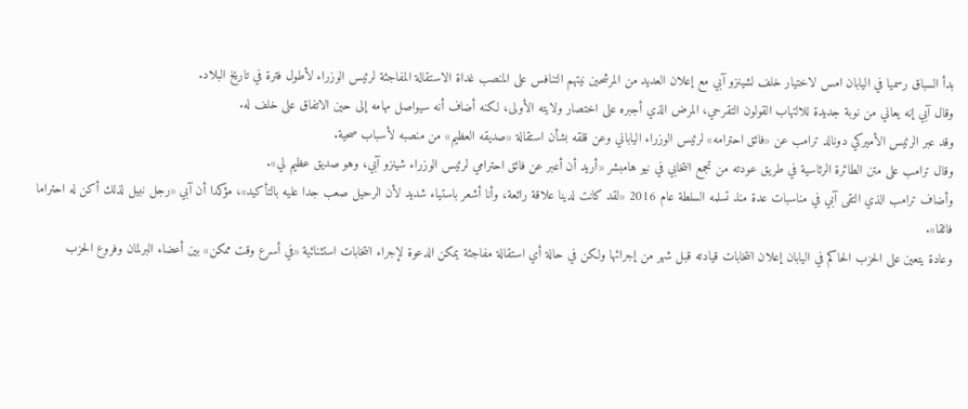بدأ السباق رسميا في اليابان امس لاختيار خلف لشينزو آبي مع إعلان العديد من المرشحين نيتهم التنافس على المنصب غداة الاستقالة المفاجئة لرئيس الوزراء لأطول فترة في تاريخ البلاد.
وقال آبي إنه يعاني من نوبة جديدة للالتهاب القولون التقرحي، المرض الذي أجبره على اختصار ولايته الأولى، لكنه أضاف أنه سيواصل مهامه إلى حين الاتفاق على خلف له.
وقد عبر الرئيس الأميركي دونالد ترامب عن «فائق احترامه» لرئيس الوزراء الياباني وعن قلقه بشأن استقالة «صديقه العظيم» من منصبه لأسباب صحية.
وقال ترامب على متن الطائرة الرئاسية في طريق عودته من تجمع انتخابي في نيو هامبشر «أريد أن أعبر عن فائق احترامي لرئيس الوزراء شينزو آبي، وهو صديق عظيم لي».
وأضاف ترامب الذي التقى آبي في مناسبات عدة منذ تسلمه السلطة عام 2016 «لقد كانت لدينا علاقة رائعة، وأنا أشعر باستياء شديد لأن الرحيل صعب جدا عليه بالتأكيد»، مؤكدا أن آبي «رجل نبيل لذلك أكن له احتراما فائقا».
وعادة يتعين على الحزب الحاكم في اليابان إعلان انتخابات قيادته قبل شهر من إجرائها ولكن في حالة أي استقالة مفاجئة يمكن الدعوة لإجراء انتخابات استثنائية «في أسرع وقت ممكن» بين أعضاء البرلمان وفروع الحزب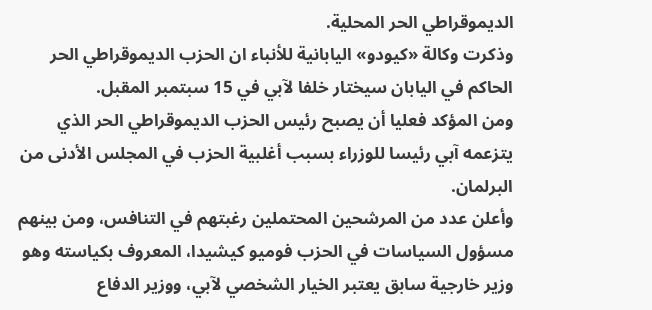الديموقراطي الحر المحلية.
وذكرت وكالة «كيودو» اليابانية للأنباء ان الحزب الديموقراطي الحر الحاكم في اليابان سيختار خلفا لآبي في 15 سبتمبر المقبل.
ومن المؤكد فعليا أن يصبح رئيس الحزب الديموقراطي الحر الذي يتزعمه آبي رئيسا للوزراء بسبب أغلبية الحزب في المجلس الأدنى من البرلمان.
وأعلن عدد من المرشحين المحتملين رغبتهم في التنافس، ومن بينهم مسؤول السياسات في الحزب فوميو كيشيدا، المعروف بكياسته وهو وزير خارجية سابق يعتبر الخيار الشخصي لآبي، ووزير الدفاع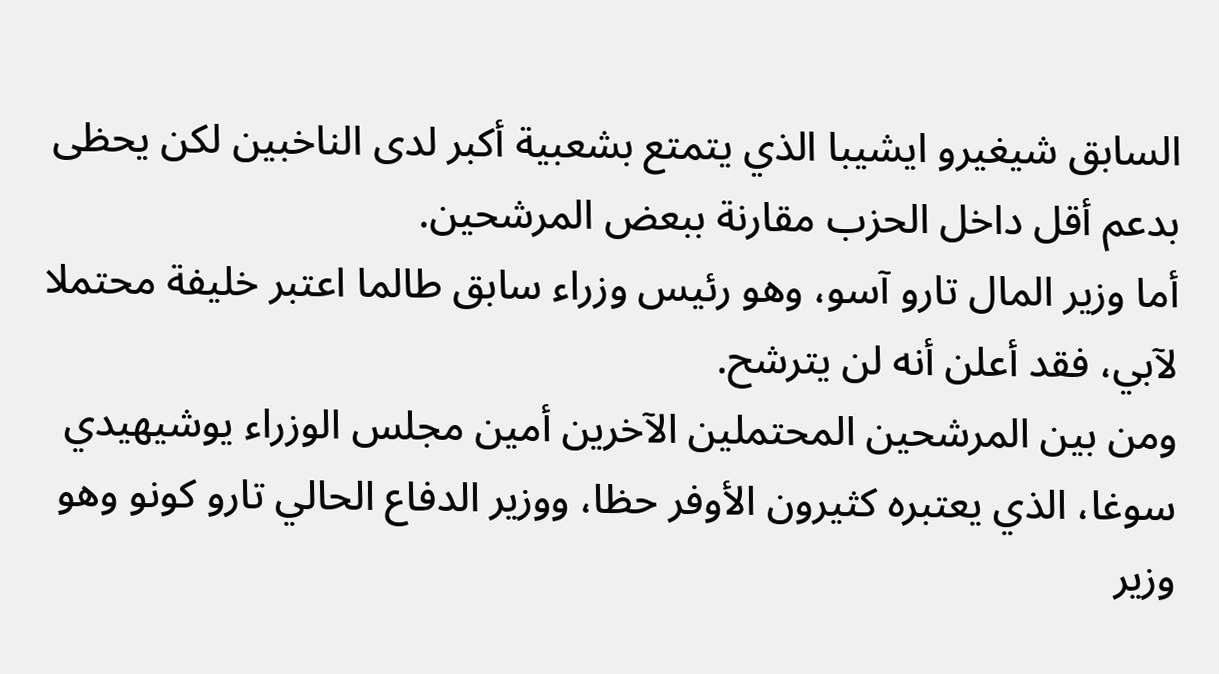السابق شيغيرو ايشيبا الذي يتمتع بشعبية أكبر لدى الناخبين لكن يحظى بدعم أقل داخل الحزب مقارنة ببعض المرشحين.
أما وزير المال تارو آسو، وهو رئيس وزراء سابق طالما اعتبر خليفة محتملا لآبي، فقد أعلن أنه لن يترشح.
ومن بين المرشحين المحتملين الآخرين أمين مجلس الوزراء يوشيهيدي سوغا، الذي يعتبره كثيرون الأوفر حظا، ووزير الدفاع الحالي تارو كونو وهو وزير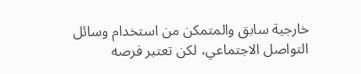خارجية سابق والمتمكن من استخدام وسائل التواصل الاجتماعي، لكن تعتبر فرصه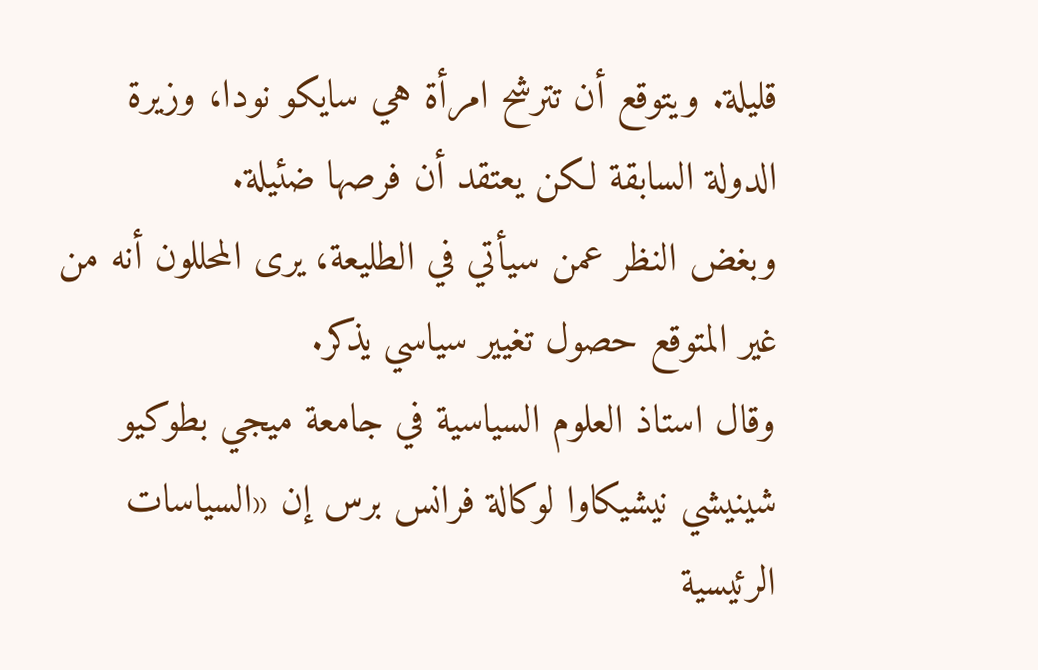قليلة. ويتوقع أن تترشح امرأة هي سايكو نودا، وزيرة الدولة السابقة لكن يعتقد أن فرصها ضئيلة.
وبغض النظر عمن سيأتي في الطليعة، يرى المحللون أنه من غير المتوقع حصول تغيير سياسي يذكر.
وقال استاذ العلوم السياسية في جامعة ميجي بطوكيو شينيشي نيشيكاوا لوكالة فرانس برس إن «السياسات الرئيسية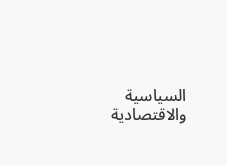السياسية والاقتصادية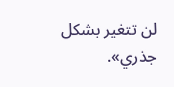لن تتغير بشكل جذري».